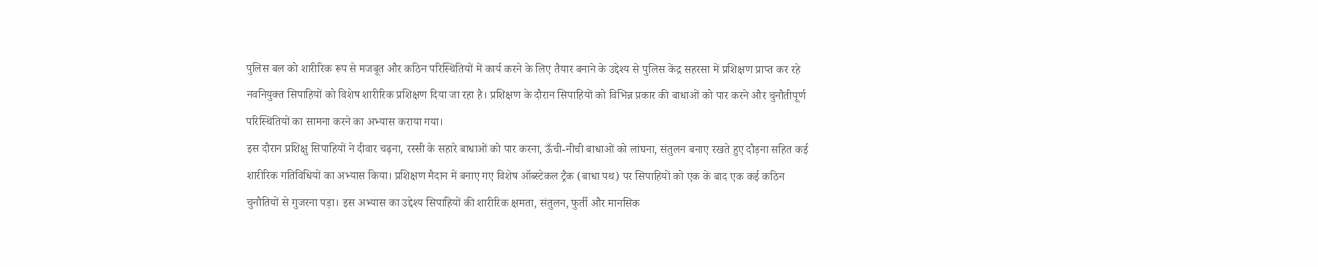पुलिस बल को शारीरिक रूप से मजबूत और कठिन परिस्थितियों में कार्य करने के लिए तैयार बनाने के उद्देश्य से पुलिस केंद्र सहरसा में प्रशिक्षण प्राप्त कर रहे नवनियुक्त सिपाहियों को विशेष शारीरिक प्रशिक्षण दिया जा रहा है। प्रशिक्षण के दौरान सिपाहियों को विभिन्न प्रकार की बाधाओं को पार करने और चुनौतीपूर्ण परिस्थितियों का सामना करने का अभ्यास कराया गया।
इस दौरान प्रशिक्षु सिपाहियों ने दीवार चढ़ना, रस्सी के सहारे बाधाओं को पार करना, ऊँची-नीची बाधाओं को लांघना, संतुलन बनाए रखते हुए दौड़ना सहित कई शारीरिक गतिविधियों का अभ्यास किया। प्रशिक्षण मैदान में बनाए गए विशेष ऑब्स्टेकल ट्रैक (बाधा पथ) पर सिपाहियों को एक के बाद एक कई कठिन चुनौतियों से गुजरना पड़ा। इस अभ्यास का उद्देश्य सिपाहियों की शारीरिक क्षमता, संतुलन, फुर्ती और मानसिक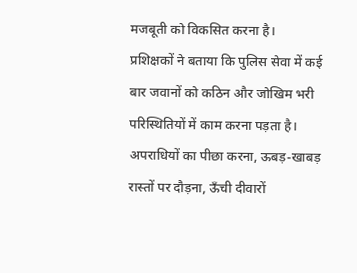मजबूती को विकसित करना है।
प्रशिक्षकों ने बताया कि पुलिस सेवा में कई बार जवानों को कठिन और जोखिम भरी परिस्थितियों में काम करना पड़ता है। अपराधियों का पीछा करना, ऊबड़-खाबड़ रास्तों पर दौड़ना, ऊँची दीवारों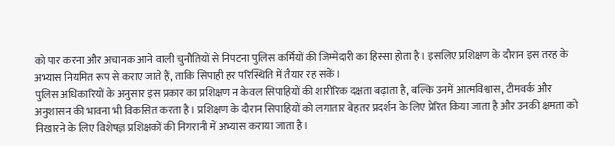को पार करना और अचानक आने वाली चुनौतियों से निपटना पुलिस कर्मियों की जिम्मेदारी का हिस्सा होता है। इसलिए प्रशिक्षण के दौरान इस तरह के अभ्यास नियमित रूप से कराए जाते हैं, ताकि सिपाही हर परिस्थिति में तैयार रह सकें।
पुलिस अधिकारियों के अनुसार इस प्रकार का प्रशिक्षण न केवल सिपाहियों की शारीरिक दक्षता बढ़ाता है, बल्कि उनमें आत्मविश्वास, टीमवर्क और अनुशासन की भावना भी विकसित करता है। प्रशिक्षण के दौरान सिपाहियों को लगातार बेहतर प्रदर्शन के लिए प्रेरित किया जाता है और उनकी क्षमता को निखारने के लिए विशेषज्ञ प्रशिक्षकों की निगरानी में अभ्यास कराया जाता है।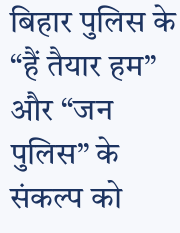बिहार पुलिस के “हैं तैयार हम” और “जन पुलिस” के संकल्प को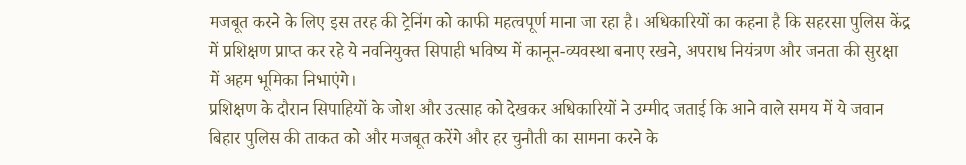मजबूत करने के लिए इस तरह की ट्रेनिंग को काफी महत्वपूर्ण माना जा रहा है। अधिकारियों का कहना है कि सहरसा पुलिस केंद्र में प्रशिक्षण प्राप्त कर रहे ये नवनियुक्त सिपाही भविष्य में कानून-व्यवस्था बनाए रखने, अपराध नियंत्रण और जनता की सुरक्षा में अहम भूमिका निभाएंगे।
प्रशिक्षण के दौरान सिपाहियों के जोश और उत्साह को देखकर अधिकारियों ने उम्मीद जताई कि आने वाले समय में ये जवान बिहार पुलिस की ताकत को और मजबूत करेंगे और हर चुनौती का सामना करने के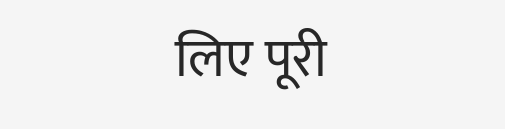लिए पूरी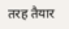तरह तैयार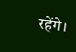रहेंगे।